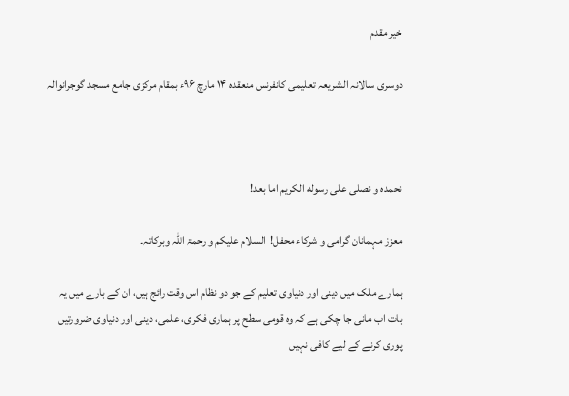خیر مقدم

دوسری سالانہ الشریعہ تعلیمی کانفرنس منعقدہ ۱۴ مارچ ۹۶ء بمقام مرکزی جامع مسجد گوجرانوالہ



نحمدہ و نصلی علی رسوله الكريم اما بعد!

معزز مہمانان گرامی و شرکاء محفل!  السلام عليكم و رحمۃ اللہ وبركاتہ۔

ہمارے ملک میں دینی اور دنیاوی تعلیم کے جو دو نظام اس وقت رائج ہیں، ان کے بارے میں یہ بات اب مانی جا چکی ہے کہ وہ قومی سطح پر ہماری فکری، علمی، دینی اور دنیاوی ضرورتیں پوری کرنے کے لیے کافی نہیں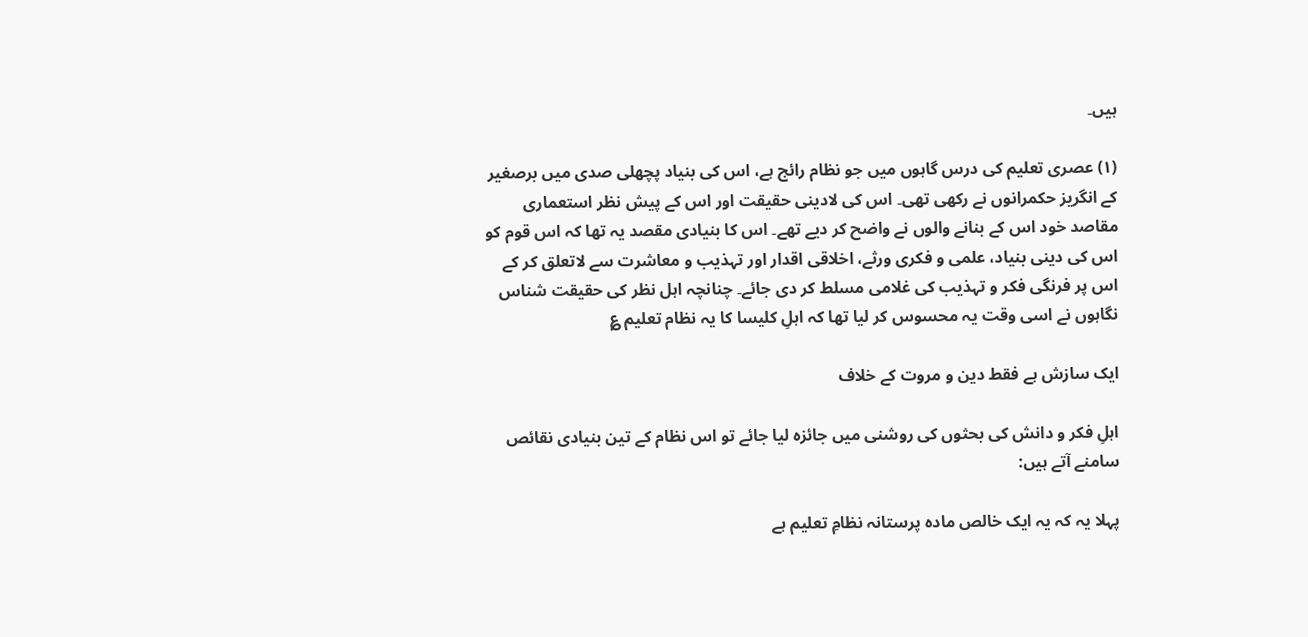ہیں۔

(۱) عصری تعلیم کی درس گاہوں میں جو نظام رائج ہے، اس کی بنیاد پچھلی صدی میں برصغیر کے انگریز حکمرانوں نے رکھی تھی۔ اس کی لادینی حقیقت اور اس کے پیش نظر استعماری مقاصد خود اس کے بنانے والوں نے واضح کر دیے تھے۔ اس کا بنیادی مقصد یہ تھا کہ اس قوم کو اس کی دینی بنیاد، علمی و فکری ورثے، اخلاقی اقدار اور تہذیب و معاشرت سے لاتعلق کر کے اس پر فرنگی فکر و تہذیب کی غلامی مسلط کر دی جائے۔ چنانچہ اہل نظر کی حقیقت شناس نگاہوں نے اسی وقت یہ محسوس کر لیا تھا کہ اہلِ کلیسا کا یہ نظام تعلیم ؏

ایک سازش ہے فقط دین و مروت کے خلاف

اہلِ فکر و دانش کی بحثوں کی روشنی میں جائزہ لیا جائے تو اس نظام کے تین بنیادی نقائص سامنے آتے ہیں:

پہلا یہ کہ یہ ایک خالص مادہ پرستانہ نظامِ تعلیم ہے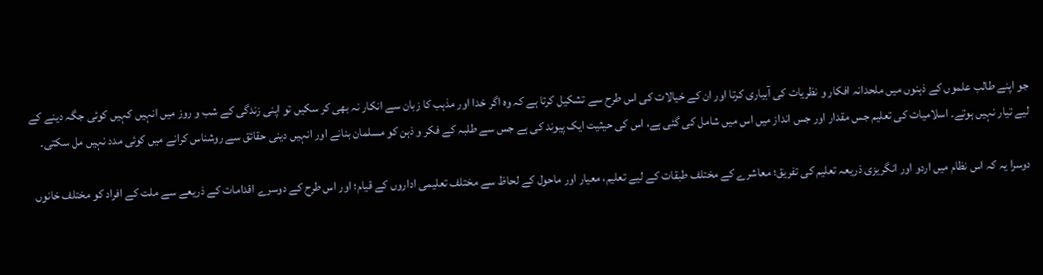جو اپنے طالب علموں کے ذہنوں میں ملحدانہ افکار و نظریات کی آبیاری کرتا اور ان کے خیالات کی اس طرح سے تشکیل کرتا ہے کہ وہ اگر خدا اور مذہب کا زبان سے انکار نہ بھی کر سکیں تو اپنی زندگی کے شب و روز میں انہیں کہیں کوئی جگہ دینے کے لیے تیار نہیں ہوتے۔ اسلامیات کی تعلیم جس مقدار اور جس انداز میں اس میں شامل کی گئی ہے، اس کی حیثیت ایک پیوند کی ہے جس سے طلبہ کے فکر و ذہن کو مسلمان بنانے اور انہیں دینی حقائق سے روشناس کرانے میں کوئی مدد نہیں مل سکتی۔

دوسرا یہ کہ اس نظام میں اردو اور انگریزی ذریعہ تعلیم کی تفریق؛ معاشرے کے مختلف طبقات کے لیے تعلیم، معیار اور ماحول کے لحاظ سے مختلف تعلیمی اداروں کے قیام؛ اور اس طرح کے دوسرے اقدامات کے ذریعے سے ملت کے افراد کو مختلف خانوں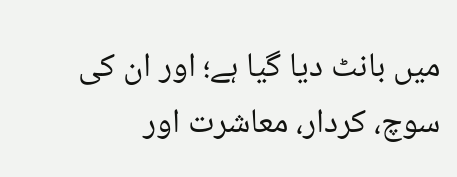میں بانٹ دیا گیا ہے؛ اور ان کی سوچ، کردار، معاشرت اور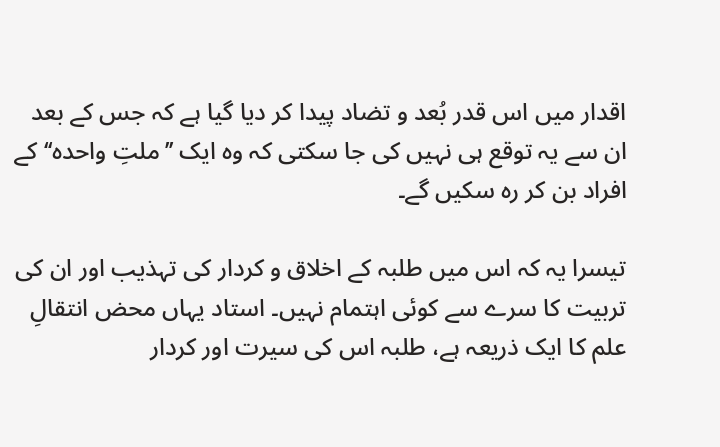اقدار میں اس قدر بُعد و تضاد پیدا کر دیا گیا ہے کہ جس کے بعد ان سے یہ توقع ہی نہیں کی جا سکتی کہ وہ ایک ’’ملتِ واحدہ‘‘ کے افراد بن کر رہ سکیں گے۔

تیسرا یہ کہ اس میں طلبہ کے اخلاق و کردار کی تہذیب اور ان کی تربیت کا سرے سے کوئی اہتمام نہیں۔ استاد یہاں محض انتقالِ علم کا ایک ذریعہ ہے، طلبہ اس کی سیرت اور کردار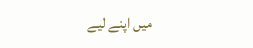میں اپنے لیے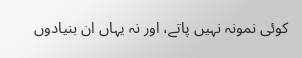کوئی نمونہ نہیں پاتے، اور نہ یہاں ان بنیادوں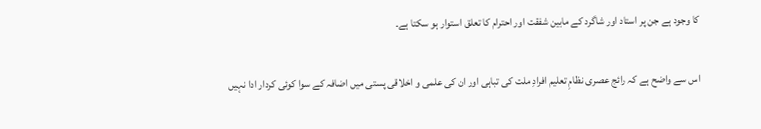کا وجود ہے جن پر استاد اور شاگرد کے مابین شفقت اور احترام کا تعلق استوار ہو سکتا ہے۔

اس سے واضح ہے کہ رائج عصری نظامِ تعلیم افرادِ ملت کی تباہی اور ان کی علمی و اخلاقی پستی میں اضافہ کے سوا کوئی کردار ادا نہیں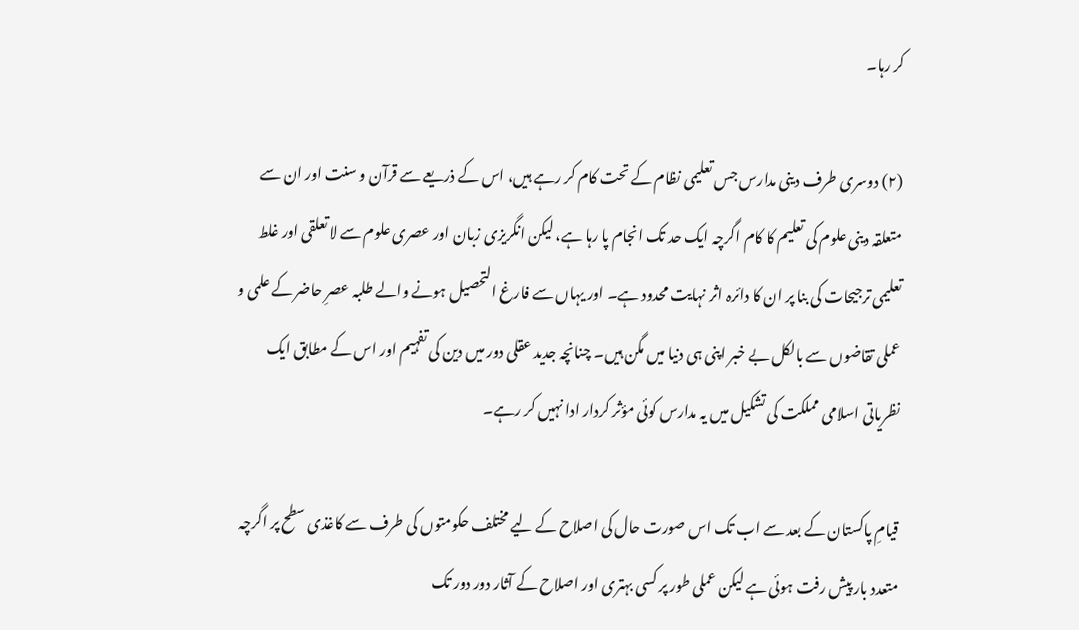کر رہا۔

(۲) دوسری طرف دینی مدارس جس تعلیمی نظام کے تحت کام کر رہے ہیں، اس کے ذریعے سے قرآن و سنت اور ان سے متعلقہ دینی علوم کی تعلیم کا کام اگرچہ ایک حد تک انجام پا رہا ہے، لیکن انگریزی زبان اور عصری علوم سے لا تعلقی اور غلط تعلیمی ترجیحات کی بنا پر ان کا دائرہ اثر نہایت محدود ہے۔ اور یہاں سے فارغ التحصیل ہونے والے طلبہ عصرِ حاضر کے علمی و عملی تقاضوں سے بالکل بے خبر اپنی ہی دنیا میں مگن ہیں۔ چنانچہ جدید عقلی دور میں دین کی تفہیم اور اس کے مطابق ایک نظریاتی اسلامی مملکت کی تشکیل میں یہ مدارس کوئی مؤثر کردار ادا نہیں کر رہے۔

قیامِ پاکستان کے بعد سے اب تک اس صورت حال کی اصلاح کے لیے مختلف حکومتوں کی طرف سے کاغذی سطح پر اگرچہ متعدد بار پیش رفت ہوئی ہے لیکن عملی طور پر کسی بہتری اور اصلاح کے آثار دور دور تک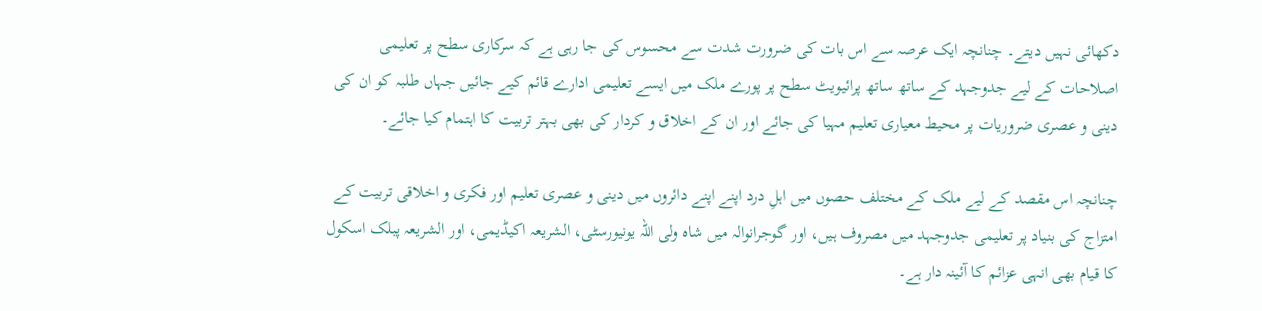دکھائی نہیں دیتے۔ چنانچہ ایک عرصہ سے اس بات کی ضرورت شدت سے محسوس کی جا رہی ہے کہ سرکاری سطح پر تعلیمی اصلاحات کے لیے جدوجہد کے ساتھ ساتھ پرائیویٹ سطح پر پورے ملک میں ایسے تعلیمی ادارے قائم کیے جائیں جہاں طلبہ کو ان کی دینی و عصری ضروریات پر محیط معیاری تعلیم مہیا کی جائے اور ان کے اخلاق و کردار کی بھی بہتر تربیت کا اہتمام کیا جائے۔

چنانچہ اس مقصد کے لیے ملک کے مختلف حصوں میں اہلِ درد اپنے اپنے دائروں میں دینی و عصری تعلیم اور فکری و اخلاقی تربیت کے امتزاج کی بنیاد پر تعلیمی جدوجہد میں مصروف ہیں، اور گوجرانوالہ میں شاہ ولی اللہ یونیورسٹی، الشریعہ اکیڈیمی، اور الشریعہ پبلک اسکول کا قیام بھی انہی عزائم کا آئینہ دار ہے۔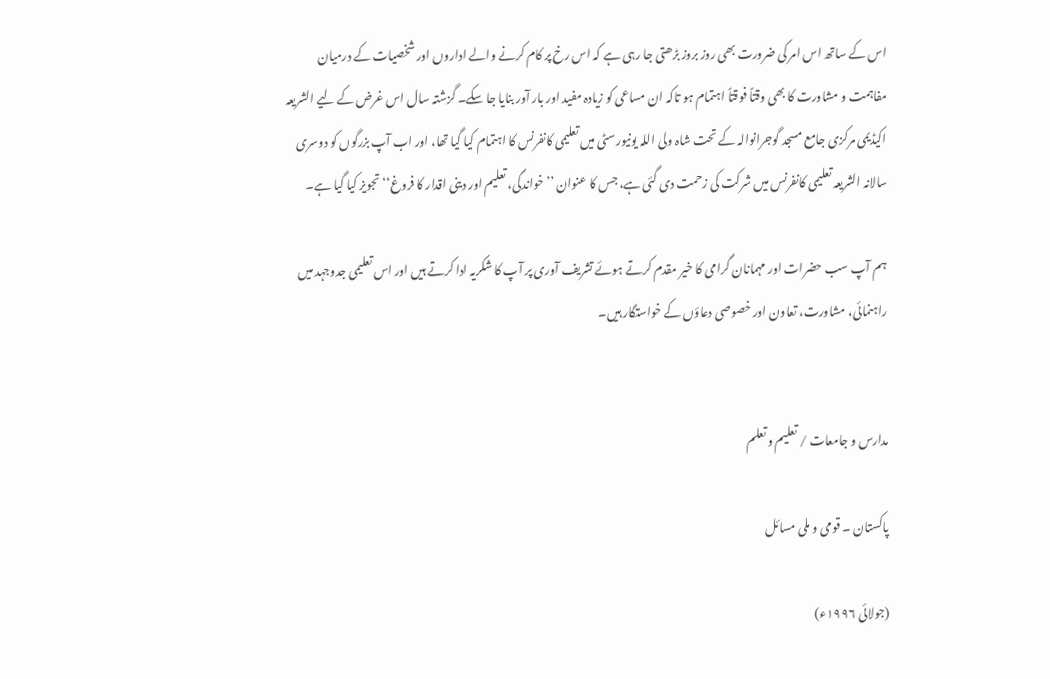اس کے ساتھ اس امر کی ضرورت بھی روز بروز بڑھتی جا رہی ہے کہ اس رخ پر کام کرنے والے اداروں اور شخصیات کے درمیان مفاہمت و مشاورت کا بھی وقتاً فوقتاً اہتمام ہو تاکہ ان مساعی کو زیادہ مفید اور بار آور بنایا جا سکے۔ گزشتہ سال اس غرض کے لیے الشریعہ اکیڈیمی مرکزی جامع مسجد گوجرانوالہ کے تحت شاہ ولی اللہ یونیورسٹی میں تعلیمی کانفرنس کا اہتمام کیا گیا تھا، اور اب آپ بزرگوں کو دوسری سالانہ الشریعہ تعلیمی کانفرنس میں شرکت کی زحمت دی گئی ہے، جس کا عنوان ’’خواندگی، تعلیم اور دینی اقدار کا فروغ‘‘ تجویز کیا گیا ہے۔

ہم آپ سب حضرات اور مہمانان گرامی کا خیر مقدم کرتے ہوئے تشریف آوری پر آپ کا شکریہ ادا کرتے ہیں اور اس تعلیمی جدوجہد میں راہنمائی، مشاورت، تعاون اور خصوصی دعاؤں کے خواستگار ہیں۔


مدارس و جامعات / تعلیم و تعلم

پاکستان ۔ قومی و ملی مسائل

(جولائی ۱۹۹۶ء)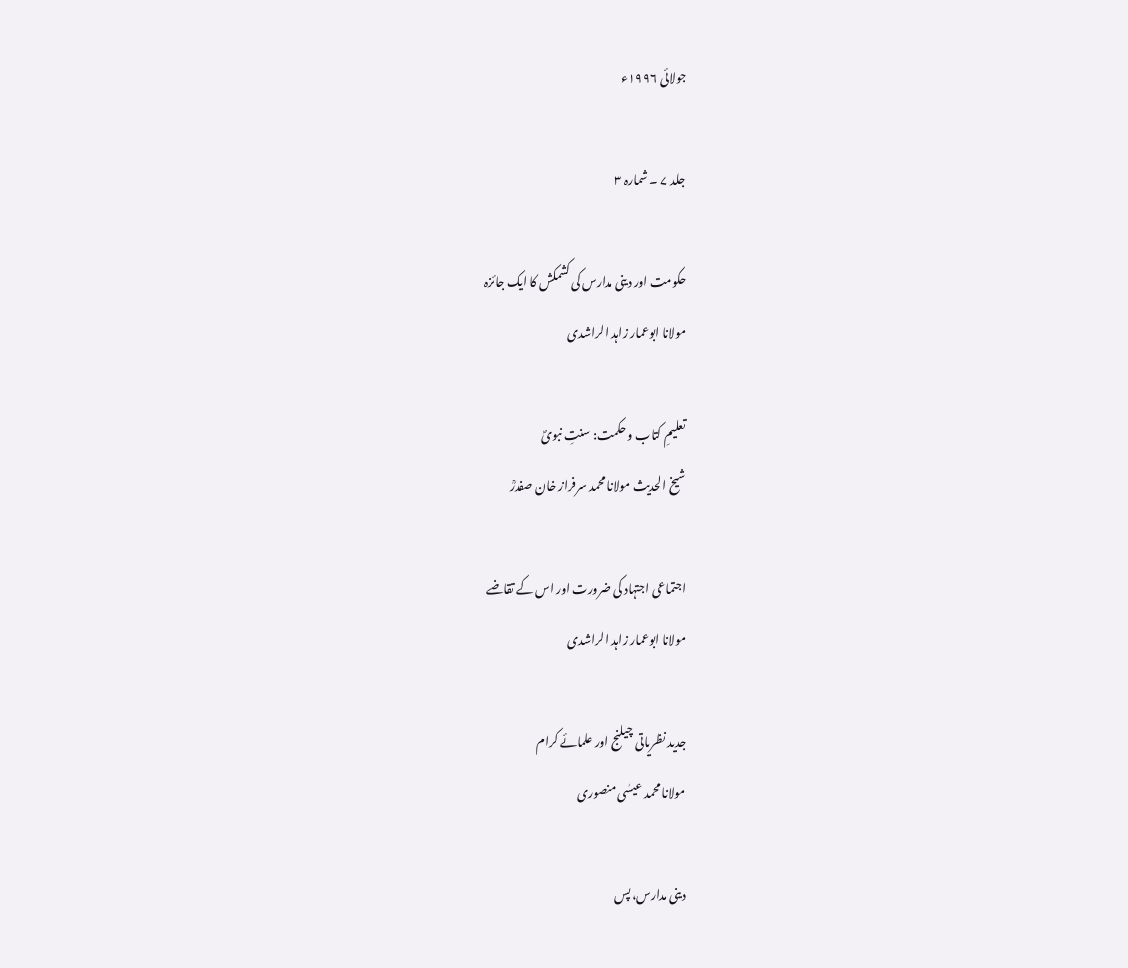جولائی ۱۹۹۶ء

جلد ۷ ۔ شمارہ ۳

حکومت اور دینی مدارس کی کشمکش کا ایک جائزہ
مولانا ابوعمار زاہد الراشدی

تعلیمِ کتاب و حکمت: سنتِ نبویؐ
شیخ الحدیث مولانا محمد سرفراز خان صفدرؒ

اجتماعی اجتہاد کی ضرورت اور اس کے تقاضے
مولانا ابوعمار زاہد الراشدی

جدید نظریاتی چیلنج اور علمائے کرام
مولانا محمد عیسٰی منصوری

دینی مدارس، پس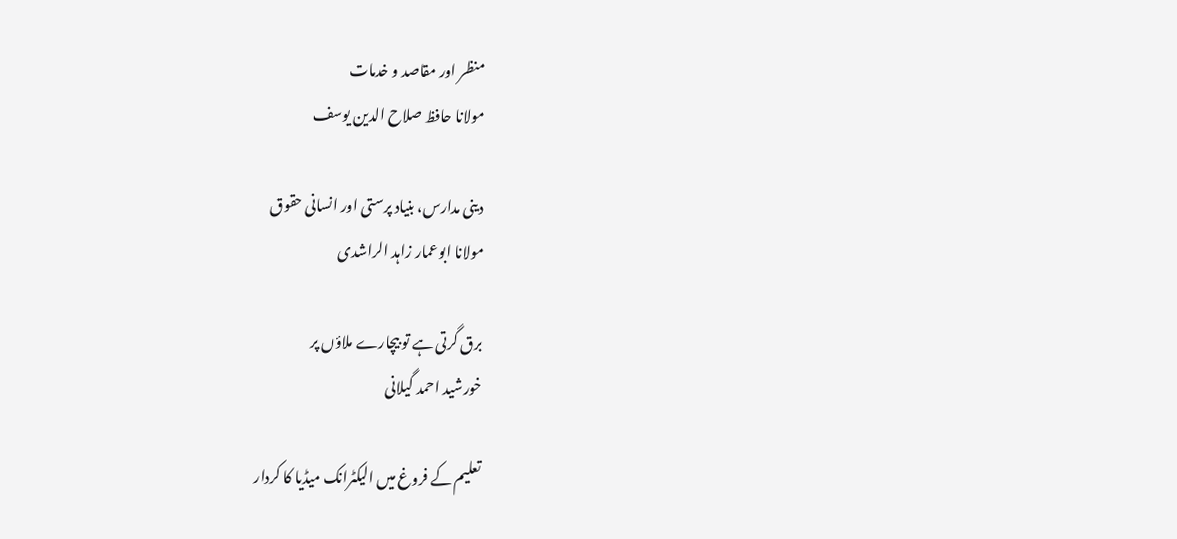منظر اور مقاصد و خدمات
مولانا حافظ صلاح الدین یوسف

دینی مدارس، بنیاد پرستی اور انسانی حقوق
مولانا ابوعمار زاہد الراشدی

برق گرتی ہے تو بیچارے ملاؤں پر
خورشید احمد گیلانی

تعلیم کے فروغ میں الیکٹرانک میڈیا کا کردار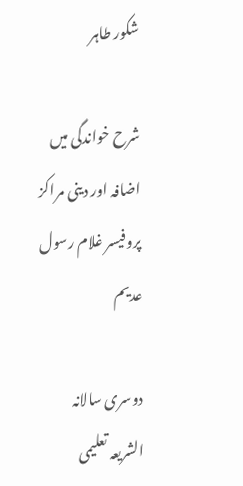شکور طاہر

شرح خواندگی میں اضافہ اور دینی مراکز
پروفیسر غلام رسول عدیم

دوسری سالانہ الشریعہ تعلیمی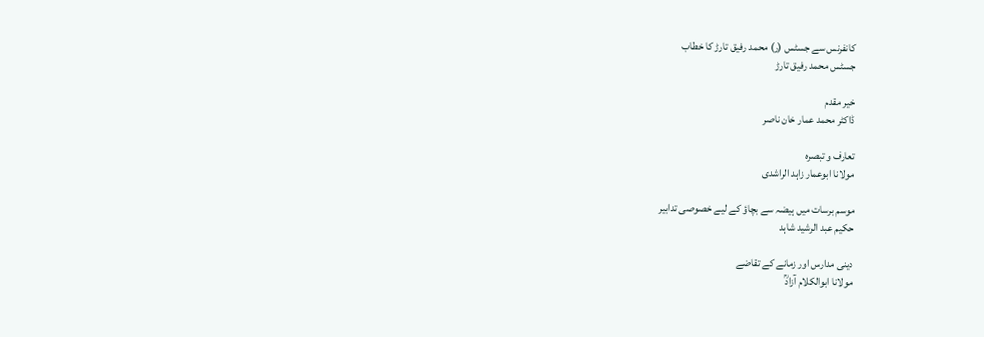کانفرنس سے جسٹس (ر) محمد رفیق تارڑ کا خطاب
جسٹس محمد رفیق تارڑ

خیر مقدم
ڈاکٹر محمد عمار خان ناصر

تعارف و تبصرہ
مولانا ابوعمار زاہد الراشدی

موسم برسات میں ہیضہ سے بچاؤ کے لیے خصوصی تدابیر
حکیم عبد الرشید شاہد

دینی مدارس اور زمانے کے تقاضے
مولانا ابوالکلام آزادؒ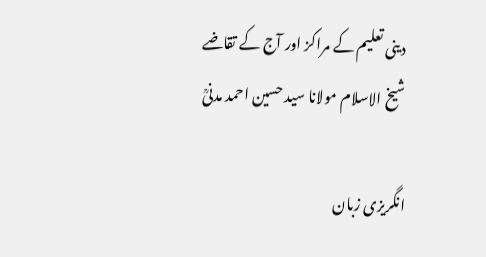دینی تعلیم کے مراکز اور آج کے تقاضے
شیخ الاسلام مولانا سید حسین احمد مدنیؒ

انگریزی زبان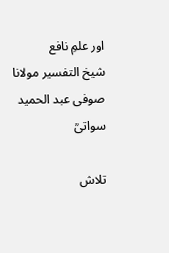اور علمِ نافع
شیخ التفسیر مولانا صوفی عبد الحمید سواتیؒ

تلاش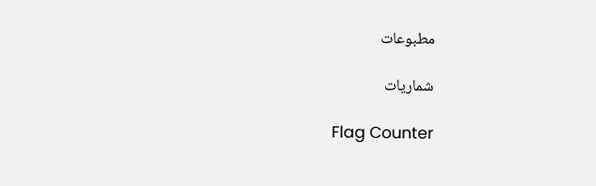مطبوعات

شماریات

Flag Counter